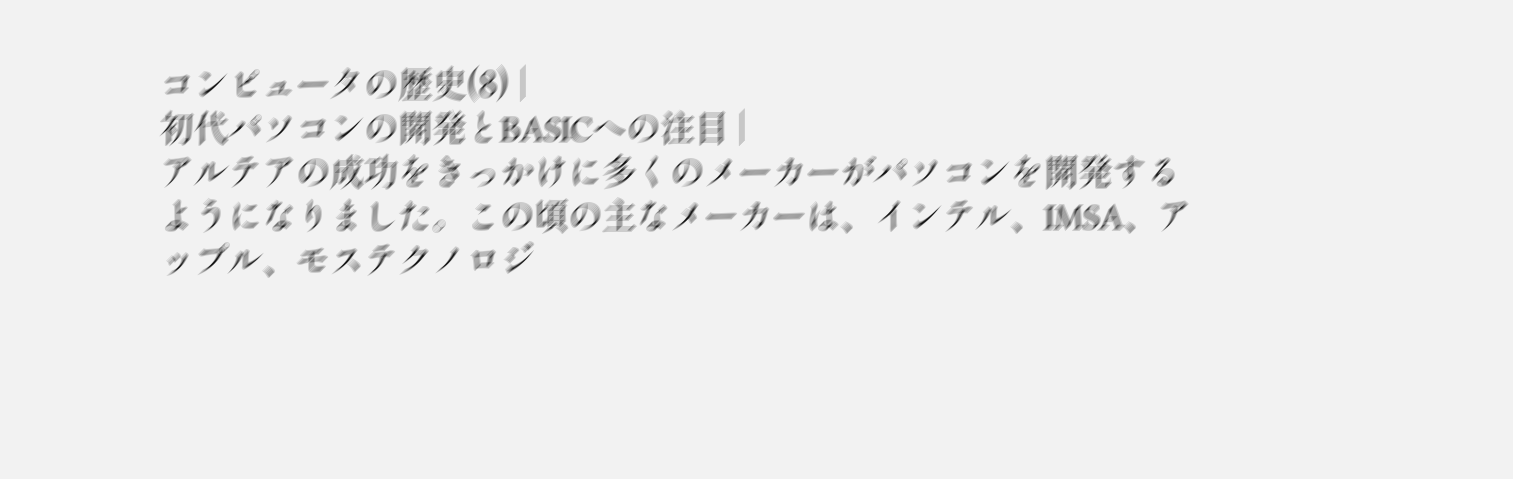コンピュータの歴史(8) |
初代パソコンの開発とBASICへの注目 |
アルテアの成功をきっかけに多くのメーカーがパソコンを開発するようになりました。この頃の主なメーカーは、インテル、IMSA、アップル、モステクノロジ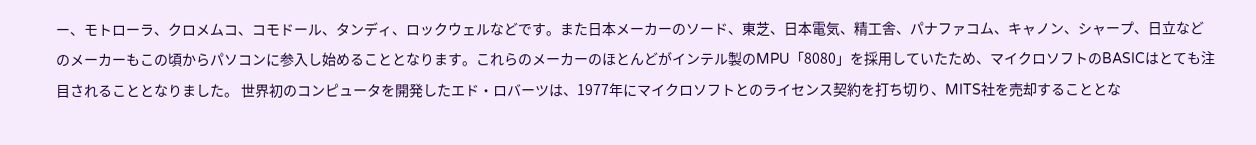ー、モトローラ、クロメムコ、コモドール、タンディ、ロックウェルなどです。また日本メーカーのソード、東芝、日本電気、精工舎、パナファコム、キャノン、シャープ、日立などのメーカーもこの頃からパソコンに参入し始めることとなります。これらのメーカーのほとんどがインテル製のMPU「8080」を採用していたため、マイクロソフトのBASICはとても注目されることとなりました。 世界初のコンピュータを開発したエド・ロバーツは、1977年にマイクロソフトとのライセンス契約を打ち切り、MITS社を売却することとな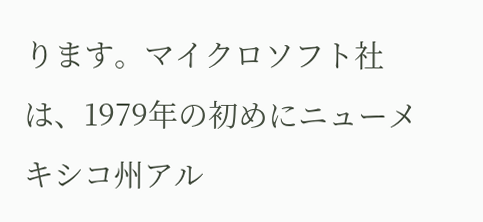ります。マイクロソフト社は、1979年の初めにニューメキシコ州アル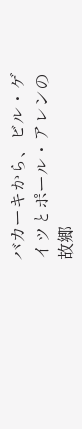バカーキから、ビル・ゲイツとポール・アレンの故郷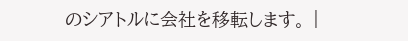のシアトルに会社を移転します。 |